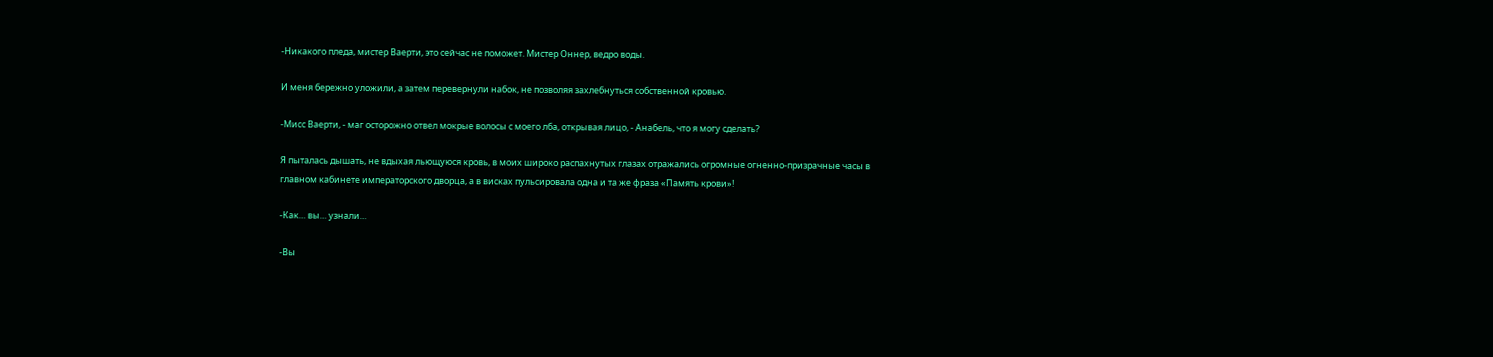-Никакого пледа, мистер Ваерти, это сейчас не поможет. Мистер Оннер, ведро воды.

И меня бережно уложили, а затем перевернули набок, не позволяя захлебнуться собственной кровью.

-Мисс Ваерти, - маг осторожно отвел мокрые волосы с моего лба, открывая лицо, - Анабель, что я могу сделать?

Я пыталась дышать, не вдыхая льющуюся кровь, в моих широко распахнутых глазах отражались огромные огненно-призрачные часы в главном кабинете императорского дворца, а в висках пульсировала одна и та же фраза «Память крови»!

-Как… вы… узнали…

-Вы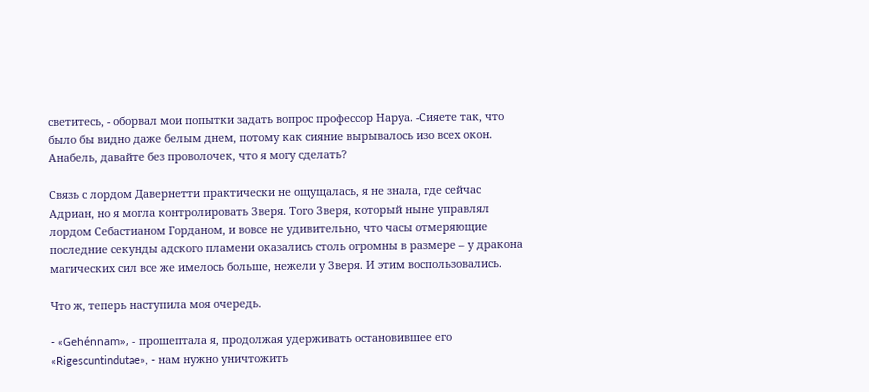светитесь, - оборвал мои попытки задать вопрос профессор Наруа. -Сияете так, что было бы видно даже белым днем, потому как сияние вырывалось изо всех окон. Анабель, давайте без проволочек, что я могу сделать?

Связь с лордом Давернетти практически не ощущалась, я не знала, где сейчас Адриан, но я могла контролировать Зверя. Того Зверя, который ныне управлял лордом Себастианом Горданом, и вовсе не удивительно, что часы отмеряющие последние секунды адского пламени оказались столь огромны в размере – у дракона магических сил все же имелось больше, нежели у Зверя. И этим воспользовались.

Что ж, теперь наступила моя очередь.

- «Gehénnam», - прошептала я, продолжая удерживать остановившее его «Rigescuntindutae», - нам нужно уничтожить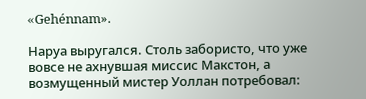«Gehénnam».

Наруа выругался. Столь забористо, что уже вовсе не ахнувшая миссис Макстон, а возмущенный мистер Уоллан потребовал: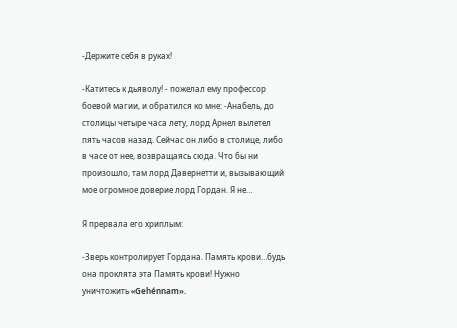-Держите себя в руках!

-Катитесь к дьяволу! - пожелал ему профессор боевой магии, и обратился ко мне: -Анабель, до столицы четыре часа лету, лорд Арнел вылетел пять часов назад. Сейчас он либо в столице, либо в часе от нее, возвращаясь сюда. Что бы ни произошло, там лорд Давернетти и, вызывающий мое огромное доверие лорд Гордан. Я не…

Я прервала его хриплым:

-Зверь контролирует Гордана. Память крови…будь она проклята эта Память крови! Нужно уничтожить «Gehénnam».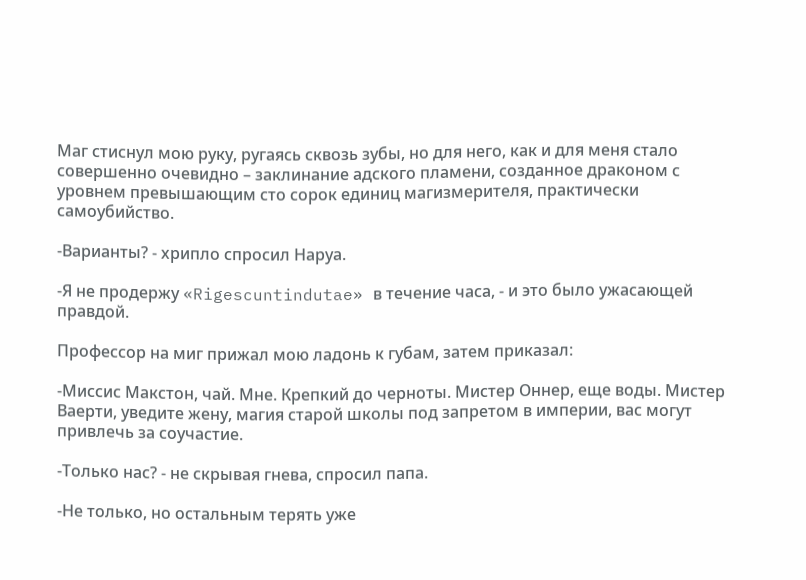Маг стиснул мою руку, ругаясь сквозь зубы, но для него, как и для меня стало совершенно очевидно – заклинание адского пламени, созданное драконом с уровнем превышающим сто сорок единиц магизмерителя, практически самоубийство.

-Варианты? - хрипло спросил Наруа.

-Я не продержу «Rigescuntindutae» в течение часа, - и это было ужасающей правдой.

Профессор на миг прижал мою ладонь к губам, затем приказал:

-Миссис Макстон, чай. Мне. Крепкий до черноты. Мистер Оннер, еще воды. Мистер Ваерти, уведите жену, магия старой школы под запретом в империи, вас могут привлечь за соучастие.

-Только нас? - не скрывая гнева, спросил папа.

-Не только, но остальным терять уже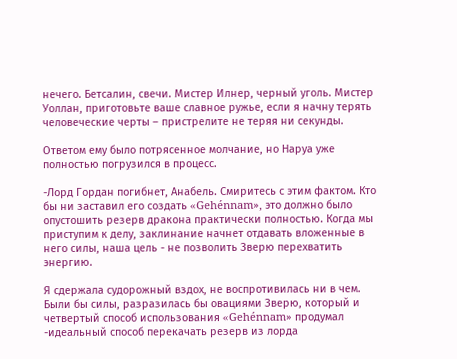нечего. Бетсалин, свечи. Мистер Илнер, черный уголь. Мистер Уоллан, приготовьте ваше славное ружье, если я начну терять человеческие черты – пристрелите не теряя ни секунды.

Ответом ему было потрясенное молчание, но Наруа уже полностью погрузился в процесс.

-Лорд Гордан погибнет, Анабель. Смиритесь с этим фактом. Кто бы ни заставил его создать «Gehénnam», это должно было опустошить резерв дракона практически полностью. Когда мы приступим к делу, заклинание начнет отдавать вложенные в него силы, наша цель - не позволить Зверю перехватить энергию.

Я сдержала судорожный вздох, не воспротивилась ни в чем. Были бы силы, разразилась бы овациями Зверю, который и четвертый способ использования «Gehénnam» продумал -идеальный способ перекачать резерв из лорда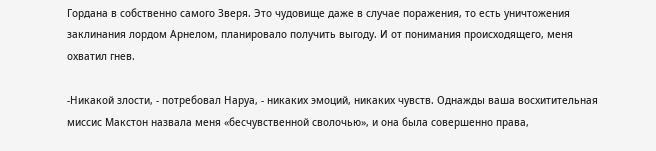Гордана в собственно самого Зверя. Это чудовище даже в случае поражения, то есть уничтожения заклинания лордом Арнелом, планировало получить выгоду. И от понимания происходящего, меня охватил гнев.

-Никакой злости, - потребовал Наруа, - никаких эмоций, никаких чувств. Однажды ваша восхитительная миссис Макстон назвала меня «бесчувственной сволочью», и она была совершенно права,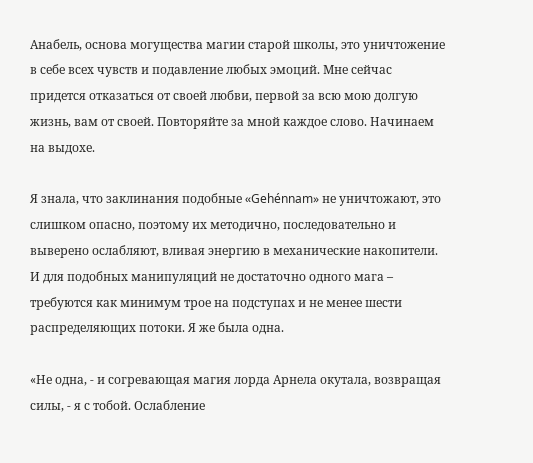Анабель, основа могущества магии старой школы, это уничтожение в себе всех чувств и подавление любых эмоций. Мне сейчас придется отказаться от своей любви, первой за всю мою долгую жизнь, вам от своей. Повторяйте за мной каждое слово. Начинаем на выдохе.

Я знала, что заклинания подобные «Gehénnam» не уничтожают, это слишком опасно, поэтому их методично, последовательно и выверено ослабляют, вливая энергию в механические накопители. И для подобных манипуляций не достаточно одного мага – требуются как минимум трое на подступах и не менее шести распределяющих потоки. Я же была одна.

«Не одна, - и согревающая магия лорда Арнела окутала, возвращая силы, - я с тобой. Ослабление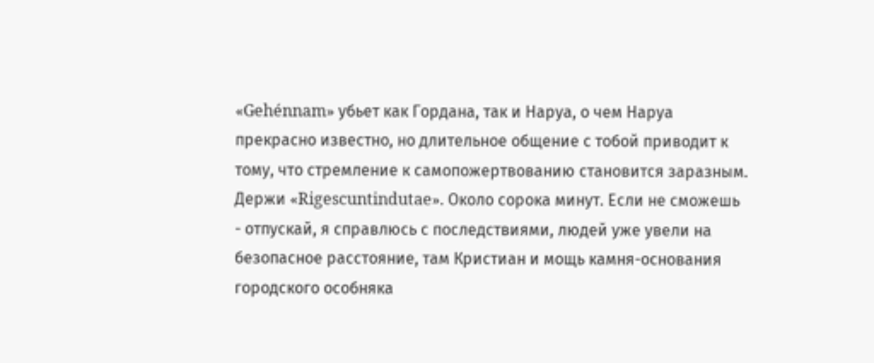«Gehénnam» убьет как Гордана, так и Наруа, о чем Наруа прекрасно известно, но длительное общение с тобой приводит к тому, что стремление к самопожертвованию становится заразным. Держи «Rigescuntindutae». Около сорока минут. Если не сможешь - отпускай, я справлюсь с последствиями, людей уже увели на безопасное расстояние, там Кристиан и мощь камня-основания городского особняка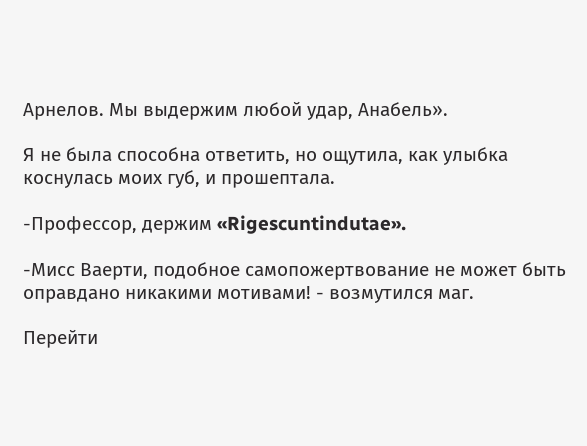Арнелов. Мы выдержим любой удар, Анабель».

Я не была способна ответить, но ощутила, как улыбка коснулась моих губ, и прошептала.

-Профессор, держим «Rigescuntindutae».

-Мисс Ваерти, подобное самопожертвование не может быть оправдано никакими мотивами! - возмутился маг.

Перейти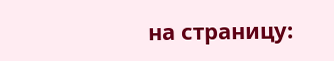на страницу: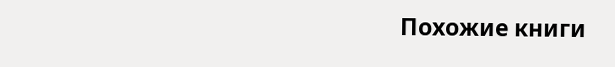Похожие книги